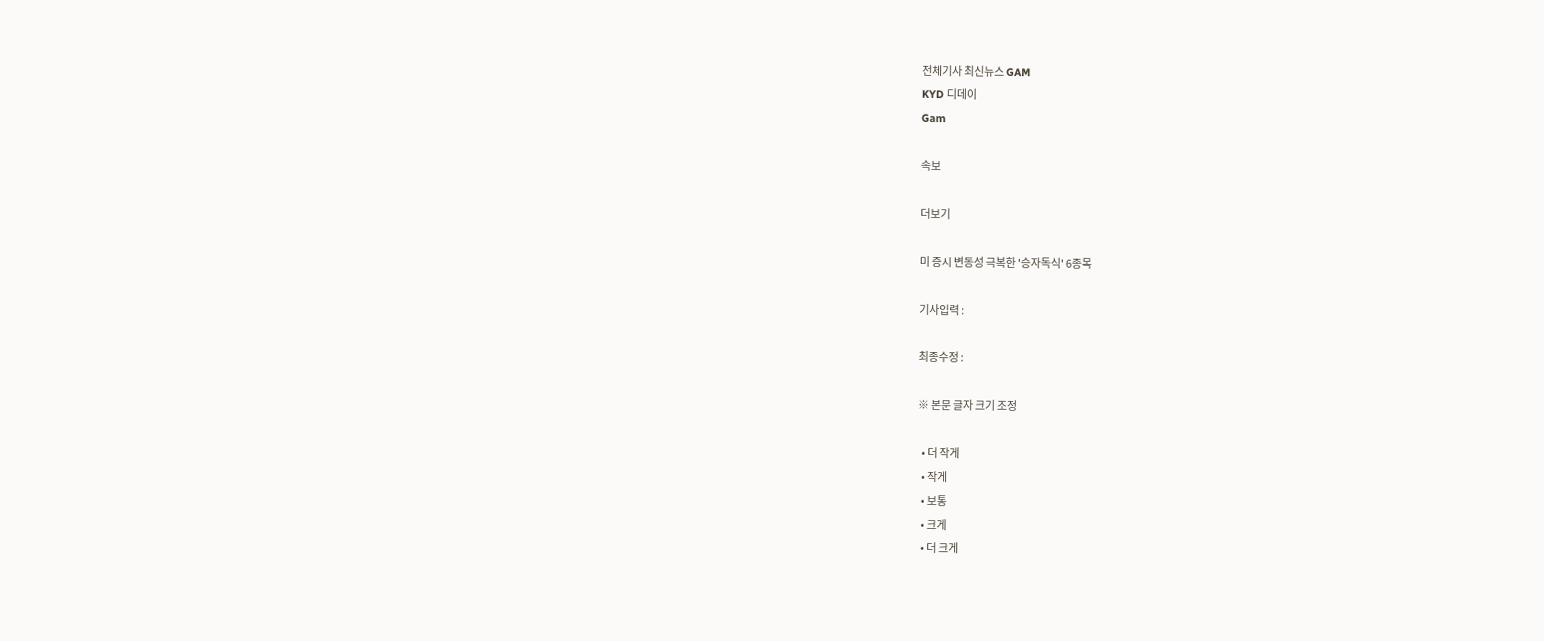전체기사 최신뉴스 GAM
KYD 디데이
Gam

속보

더보기

미 증시 변동성 극복한 '승자독식' 6종목

기사입력 :

최종수정 :

※ 본문 글자 크기 조정

  • 더 작게
  • 작게
  • 보통
  • 크게
  • 더 크게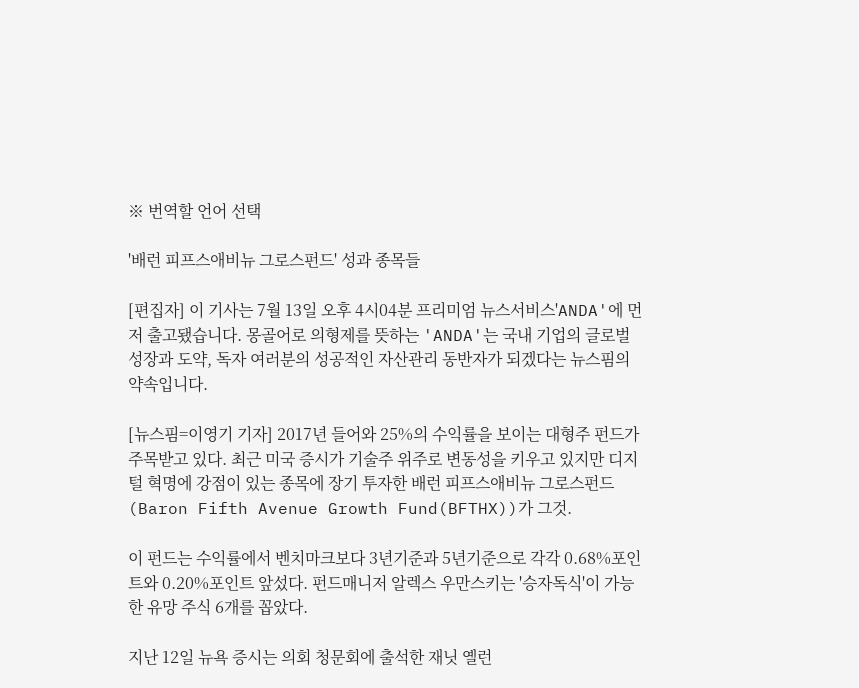※ 번역할 언어 선택

'배런 피프스애비뉴 그로스펀드' 성과 종목들

[편집자] 이 기사는 7월 13일 오후 4시04분 프리미엄 뉴스서비스'ANDA'에 먼저 출고됐습니다. 몽골어로 의형제를 뜻하는 'ANDA'는 국내 기업의 글로벌 성장과 도약, 독자 여러분의 성공적인 자산관리 동반자가 되겠다는 뉴스핌의 약속입니다.

[뉴스핌=이영기 기자] 2017년 들어와 25%의 수익률을 보이는 대형주 펀드가 주목받고 있다. 최근 미국 증시가 기술주 위주로 변동성을 키우고 있지만 디지털 혁명에 강점이 있는 종목에 장기 투자한 배런 피프스애비뉴 그로스펀드(Baron Fifth Avenue Growth Fund(BFTHX))가 그것.

이 펀드는 수익률에서 벤치마크보다 3년기준과 5년기준으로 각각 0.68%포인트와 0.20%포인트 앞섰다. 펀드매니저 알렉스 우만스키는 '승자독식'이 가능한 유망 주식 6개를 꼽았다.

지난 12일 뉴욕 증시는 의회 청문회에 출석한 재닛 옐런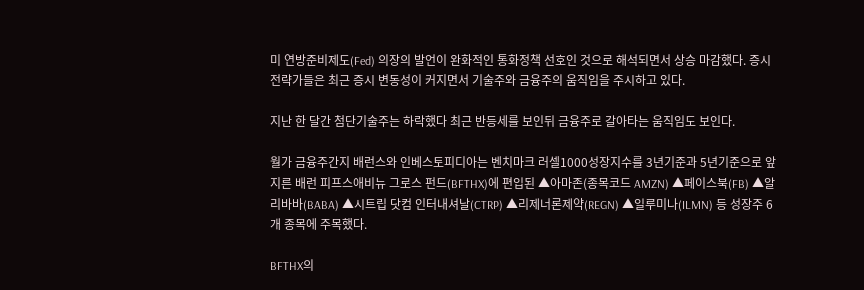미 연방준비제도(Fed) 의장의 발언이 완화적인 통화정책 선호인 것으로 해석되면서 상승 마감했다. 증시 전략가들은 최근 증시 변동성이 커지면서 기술주와 금융주의 움직임을 주시하고 있다.

지난 한 달간 첨단기술주는 하락했다 최근 반등세를 보인뒤 금융주로 갈아타는 움직임도 보인다.

월가 금융주간지 배런스와 인베스토피디아는 벤치마크 러셀1000성장지수를 3년기준과 5년기준으로 앞지른 배런 피프스애비뉴 그로스 펀드(BFTHX)에 편입된 ▲아마존(종목코드 AMZN) ▲페이스북(FB) ▲알리바바(BABA) ▲시트립 닷컴 인터내셔날(CTRP) ▲리제너론제약(REGN) ▲일루미나(ILMN) 등 성장주 6개 종목에 주목했다.

BFTHX의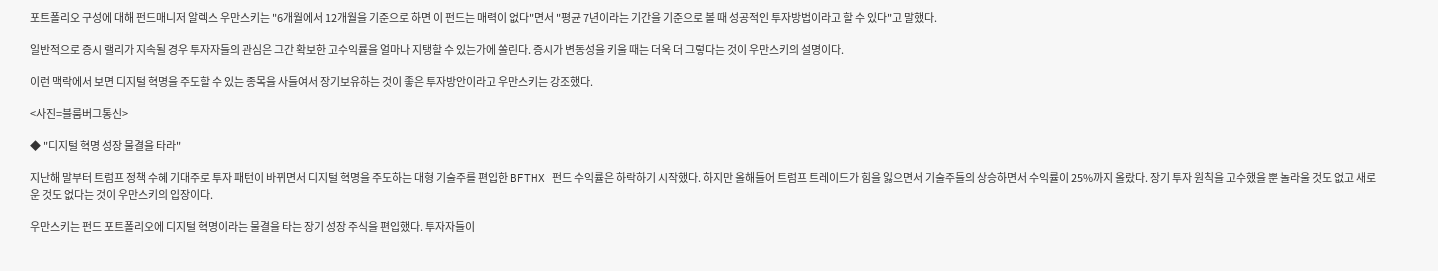포트폴리오 구성에 대해 펀드매니저 알렉스 우만스키는 "6개월에서 12개월을 기준으로 하면 이 펀드는 매력이 없다"면서 "평균 7년이라는 기간을 기준으로 볼 때 성공적인 투자방법이라고 할 수 있다"고 말했다.

일반적으로 증시 랠리가 지속될 경우 투자자들의 관심은 그간 확보한 고수익률을 얼마나 지탱할 수 있는가에 쏠린다. 증시가 변동성을 키울 때는 더욱 더 그렇다는 것이 우만스키의 설명이다.

이런 맥락에서 보면 디지털 혁명을 주도할 수 있는 종목을 사들여서 장기보유하는 것이 좋은 투자방안이라고 우만스키는 강조했다.

<사진=블룸버그통신>

◆ "디지털 혁명 성장 물결을 타라"

지난해 말부터 트럼프 정책 수혜 기대주로 투자 패턴이 바뀌면서 디지털 혁명을 주도하는 대형 기술주를 편입한 BFTHX 펀드 수익률은 하락하기 시작했다. 하지만 올해들어 트럼프 트레이드가 힘을 잃으면서 기술주들의 상승하면서 수익률이 25%까지 올랐다. 장기 투자 원칙을 고수했을 뿐 놀라울 것도 없고 새로운 것도 없다는 것이 우만스키의 입장이다.

우만스키는 펀드 포트폴리오에 디지털 혁명이라는 물결을 타는 장기 성장 주식을 편입했다. 투자자들이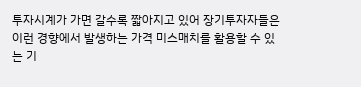투자시계가 가면 갈수록 짧아지고 있어 장기투자자들은 이런 경향에서 발생하는 가격 미스매치를 활용할 수 있는 기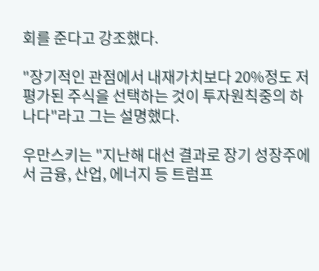회를 준다고 강조했다.

"장기적인 관점에서 내재가치보다 20%정도 저평가된 주식을 선택하는 것이 투자원칙중의 하나다"라고 그는 설명했다.

우만스키는 "지난해 대선 결과로 장기 성장주에서 금융, 산업, 에너지 등 트럼프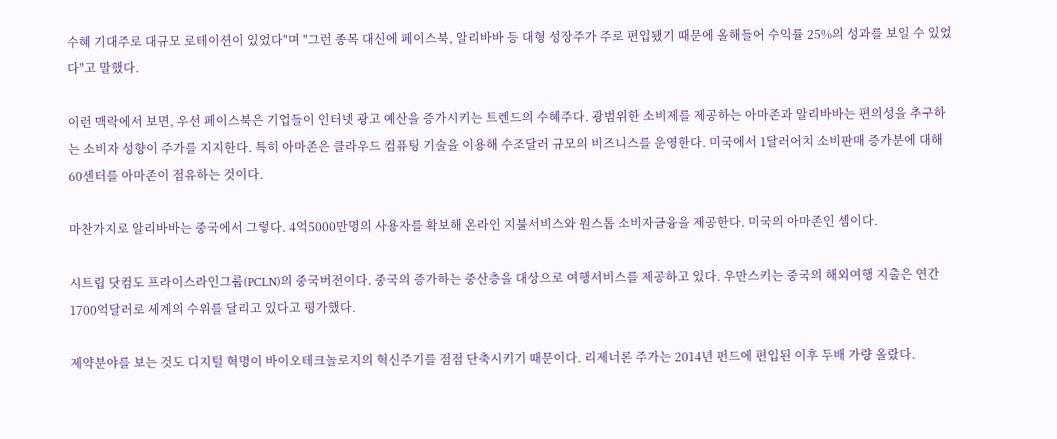수혜 기대주로 대규모 로테이션이 있었다"며 "그런 종목 대신에 페이스북, 알리바바 등 대형 성장주가 주로 편입됐기 때문에 올해들어 수익률 25%의 성과를 보일 수 있었다"고 말했다.

이런 맥락에서 보면, 우선 페이스북은 기업들이 인터넷 광고 예산을 증가시키는 트렌드의 수혜주다. 광범위한 소비제를 제공하는 아마존과 알리바바는 편의성을 추구하는 소비자 성향이 주가를 지지한다. 특히 아마존은 클라우드 컴퓨팅 기술을 이용해 수조달러 규모의 비즈니스를 운영한다. 미국에서 1달러어치 소비판매 증가분에 대해 60센터를 아마존이 점유하는 것이다.

마찬가지로 알리바바는 중국에서 그렇다. 4억5000만명의 사용자를 확보해 온라인 지불서비스와 원스톱 소비자금융을 제공한다. 미국의 아마존인 셈이다.

시트립 닷컴도 프라이스라인그룹(PCLN)의 중국버전이다. 중국의 증가하는 중산층을 대상으로 여행서비스를 제공하고 있다. 우만스키는 중국의 해외여행 지출은 연간 1700억달러로 세계의 수위를 달리고 있다고 평가했다.

제약분야를 보는 것도 디지털 혁명이 바이오테크놀로지의 혁신주기를 점점 단축시키기 때문이다. 리제너론 주가는 2014년 펀드에 편입된 이후 두배 가량 올랐다.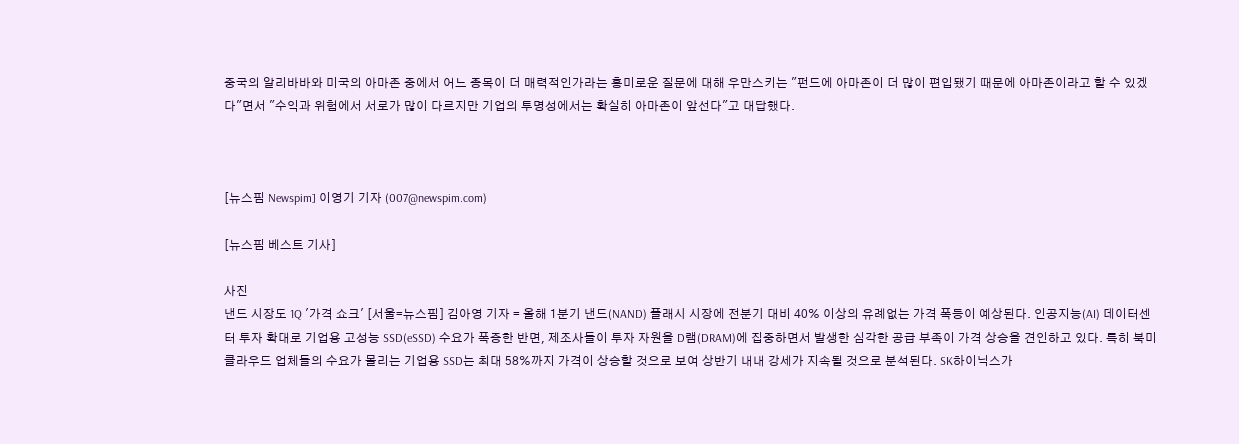중국의 알리바바와 미국의 아마존 중에서 어느 종목이 더 매력적인가라는 흥미로운 질문에 대해 우만스키는 "펀드에 아마존이 더 많이 편입됐기 때문에 아마존이라고 할 수 있겠다"면서 "수익과 위험에서 서로가 많이 다르지만 기업의 투명성에서는 확실히 아마존이 앞선다"고 대답했다.



[뉴스핌 Newspim] 이영기 기자 (007@newspim.com)

[뉴스핌 베스트 기사]

사진
낸드 시장도 1Q '가격 쇼크' [서울=뉴스핌] 김아영 기자 = 올해 1분기 낸드(NAND) 플래시 시장에 전분기 대비 40% 이상의 유례없는 가격 폭등이 예상된다. 인공지능(AI) 데이터센터 투자 확대로 기업용 고성능 SSD(eSSD) 수요가 폭증한 반면, 제조사들이 투자 자원을 D램(DRAM)에 집중하면서 발생한 심각한 공급 부족이 가격 상승을 견인하고 있다. 특히 북미 클라우드 업체들의 수요가 몰리는 기업용 SSD는 최대 58%까지 가격이 상승할 것으로 보여 상반기 내내 강세가 지속될 것으로 분석된다. SK하이닉스가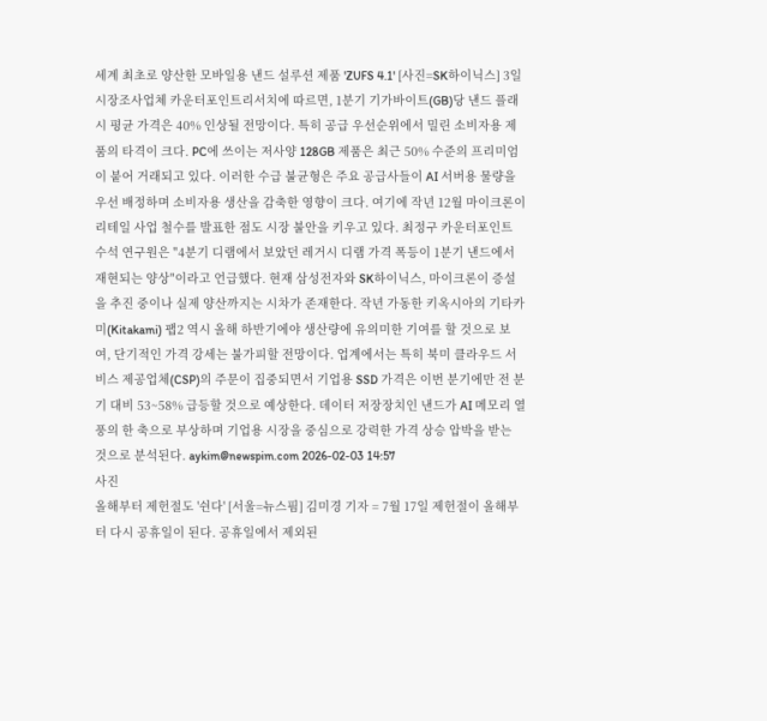세계 최초로 양산한 모바일용 낸드 설루션 제품 'ZUFS 4.1' [사진=SK하이닉스] 3일 시장조사업체 카운터포인트리서치에 따르면, 1분기 기가바이트(GB)당 낸드 플래시 평균 가격은 40% 인상될 전망이다. 특히 공급 우선순위에서 밀린 소비자용 제품의 타격이 크다. PC에 쓰이는 저사양 128GB 제품은 최근 50% 수준의 프리미엄이 붙어 거래되고 있다. 이러한 수급 불균형은 주요 공급사들이 AI 서버용 물량을 우선 배정하며 소비자용 생산을 감축한 영향이 크다. 여기에 작년 12월 마이크론이 리테일 사업 철수를 발표한 점도 시장 불안을 키우고 있다. 최정구 카운터포인트 수석 연구원은 "4분기 디램에서 보았던 레거시 디램 가격 폭등이 1분기 낸드에서 재현되는 양상"이라고 언급했다. 현재 삼성전자와 SK하이닉스, 마이크론이 증설을 추진 중이나 실제 양산까지는 시차가 존재한다. 작년 가동한 키옥시아의 기타카미(Kitakami) 팹2 역시 올해 하반기에야 생산량에 유의미한 기여를 할 것으로 보여, 단기적인 가격 강세는 불가피할 전망이다. 업계에서는 특히 북미 클라우드 서비스 제공업체(CSP)의 주문이 집중되면서 기업용 SSD 가격은 이번 분기에만 전 분기 대비 53~58% 급등할 것으로 예상한다. 데이터 저장장치인 낸드가 AI 메모리 열풍의 한 축으로 부상하며 기업용 시장을 중심으로 강력한 가격 상승 압박을 받는 것으로 분석된다. aykim@newspim.com 2026-02-03 14:57
사진
올해부터 제헌절도 '쉰다' [서울=뉴스핌] 김미경 기자 = 7월 17일 제헌절이 올해부터 다시 공휴일이 된다. 공휴일에서 제외된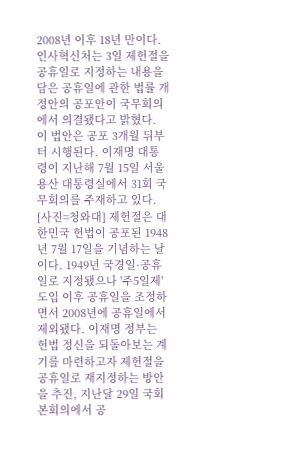2008년 이후 18년 만이다. 인사혁신처는 3일 제헌절을 공휴일로 지정하는 내용을 담은 공휴일에 관한 법률 개정안의 공포안이 국무회의에서 의결됐다고 밝혔다. 이 법안은 공포 3개월 뒤부터 시행된다. 이재명 대통령이 지난해 7월 15일 서울 용산 대통령실에서 31회 국무회의를 주재하고 있다. [사진=청와대] 제헌절은 대한민국 헌법이 공포된 1948년 7월 17일을 기념하는 날이다. 1949년 국경일·공휴일로 지정됐으나 '주5일제' 도입 이후 공휴일을 조정하면서 2008년에 공휴일에서 제외됐다. 이재명 정부는 헌법 정신을 되돌아보는 계기를 마련하고자 제헌절을 공휴일로 재지정하는 방안을 추진, 지난달 29일 국회 본회의에서 공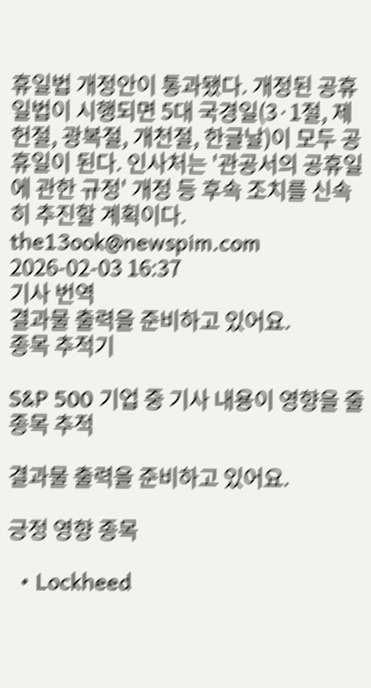휴일법 개정안이 통과됐다. 개정된 공휴일법이 시행되면 5대 국경일(3·1절, 제헌절, 광복절, 개천절, 한글날)이 모두 공휴일이 된다. 인사처는 '관공서의 공휴일에 관한 규정' 개정 등 후속 조치를 신속히 추진할 계획이다. the13ook@newspim.com 2026-02-03 16:37
기사 번역
결과물 출력을 준비하고 있어요.
종목 추적기

S&P 500 기업 중 기사 내용이 영향을 줄 종목 추적

결과물 출력을 준비하고 있어요.

긍정 영향 종목

  • Lockheed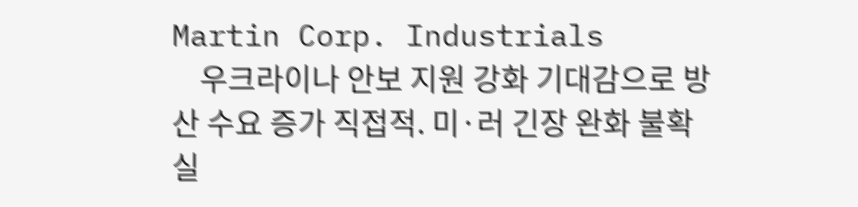Martin Corp. Industrials
    우크라이나 안보 지원 강화 기대감으로 방산 수요 증가 직접적. 미·러 긴장 완화 불확실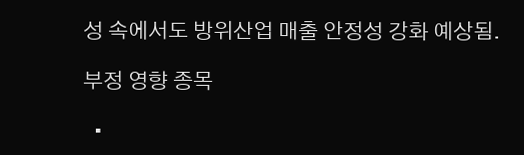성 속에서도 방위산업 매출 안정성 강화 예상됨.

부정 영향 종목

  •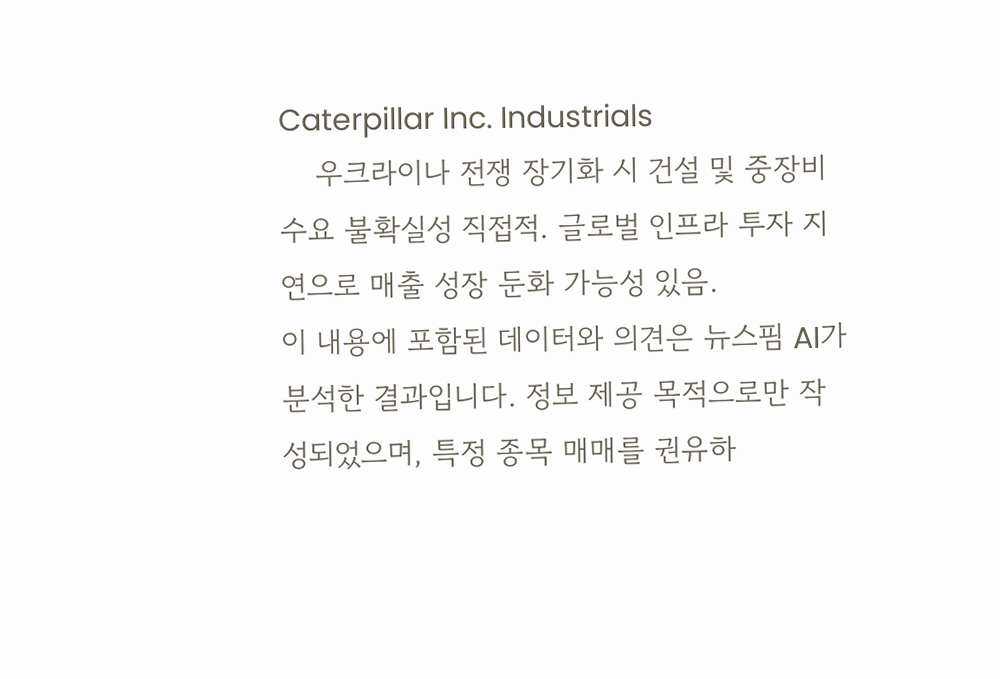Caterpillar Inc. Industrials
    우크라이나 전쟁 장기화 시 건설 및 중장비 수요 불확실성 직접적. 글로벌 인프라 투자 지연으로 매출 성장 둔화 가능성 있음.
이 내용에 포함된 데이터와 의견은 뉴스핌 AI가 분석한 결과입니다. 정보 제공 목적으로만 작성되었으며, 특정 종목 매매를 권유하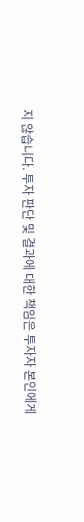지 않습니다. 투자 판단 및 결과에 대한 책임은 투자자 본인에게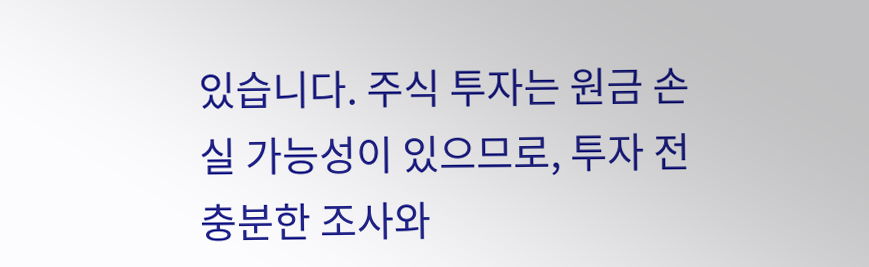있습니다. 주식 투자는 원금 손실 가능성이 있으므로, 투자 전 충분한 조사와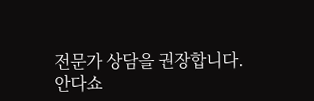전문가 상담을 권장합니다.
안다쇼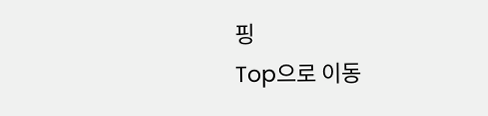핑
Top으로 이동